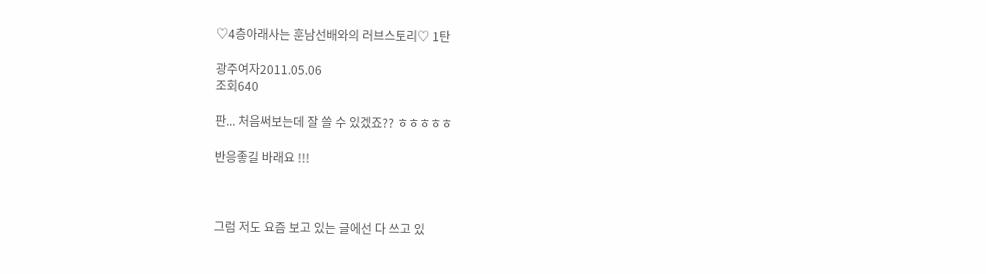♡4층아래사는 훈남선배와의 러브스토리♡ 1탄

광주여자2011.05.06
조회640

판... 처음써보는데 잘 쓸 수 있겠죠?? ㅎㅎㅎㅎㅎ

반응좋길 바래요 !!!



그럼 저도 요즘 보고 있는 글에선 다 쓰고 있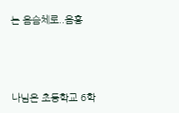는 음슴체로..음흉





나님은 초등학교 6학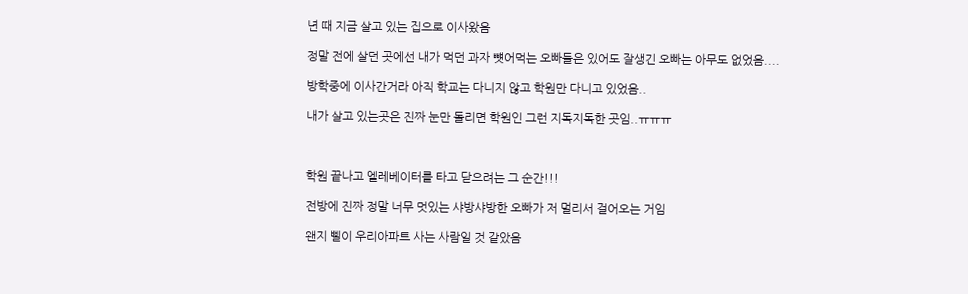년 때 지금 살고 있는 집으로 이사왔음

정말 전에 살던 곳에선 내가 먹던 과자 뻇어먹는 오빠들은 있어도 잘생긴 오빠는 아무도 없었음....

방학중에 이사간거라 아직 학교는 다니지 않고 학원만 다니고 있었음..

내가 살고 있는곳은 진짜 눈만 돌리면 학원인 그런 지독지독한 곳임..ㅠㅠㅠ



학원 끝나고 엘레베이터를 타고 닫으려는 그 순간!!!

전방에 진짜 정말 너무 멋있는 샤방샤방한 오빠가 저 멀리서 걸어오는 거임

왠지 삘이 우리아파트 사는 사람일 것 같았음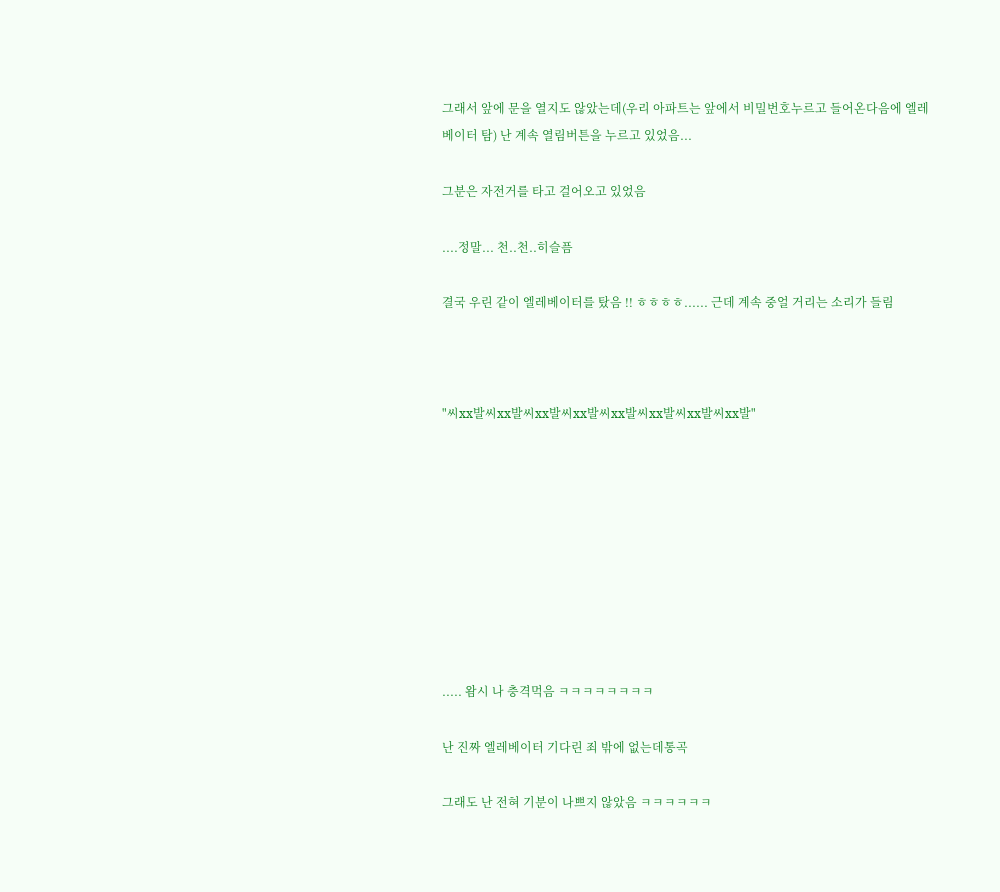그래서 앞에 문을 열지도 않았는데(우리 아파트는 앞에서 비밀번호누르고 들어온다음에 엘레베이터 탐) 난 계속 열림버튼을 누르고 있었음...

그분은 자전거를 타고 걸어오고 있었음

....정말... 천..천..히슬픔

결국 우린 같이 엘레베이터를 탔음 !! ㅎㅎㅎㅎ...... 근데 계속 중얼 거리는 소리가 들림



"씨xx발씨xx발씨xx발씨xx발씨xx발씨xx발씨xx발씨xx발"









..... 왐시 나 충격먹음 ㅋㅋㅋㅋㅋㅋㅋㅋ

난 진짜 엘레베이터 기다린 죄 밖에 없는데통곡

그래도 난 전혀 기분이 나쁘지 않았음 ㅋㅋㅋㅋㅋㅋ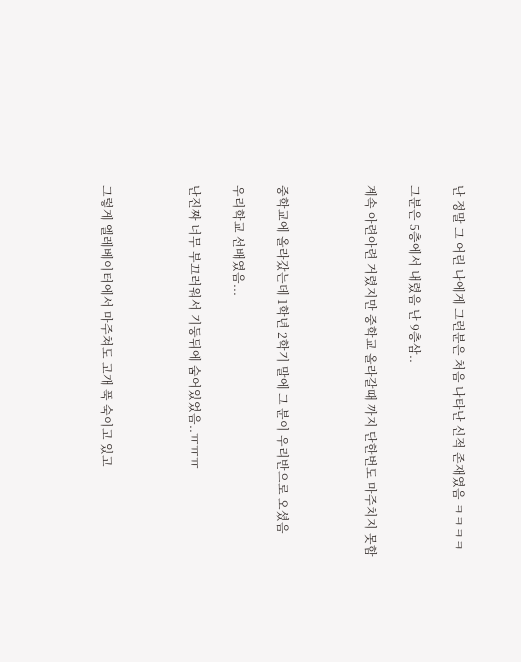난 정말 그 어린 나에게 그런분은 처음 나타난 신적 존재였음 ㅋㅋㅋㅋ

그분은 5층에서 내렸음 난 9층삼..

계속 아련아련 거렸지만 중학교 올라갈때 까지 단한번도 마주치지 못함



중학교에 올라갔는데 1학년 2학기 말에 그 분이 우리반으로 오셨음

우리학교 선배였음...

난진짜 너무 부끄러워서 기둥뒤에 숨어있었음..ㅠㅠㅠ



그렇게 엘레베이터에서 마주쳐도 고개 푹 숙이고 있고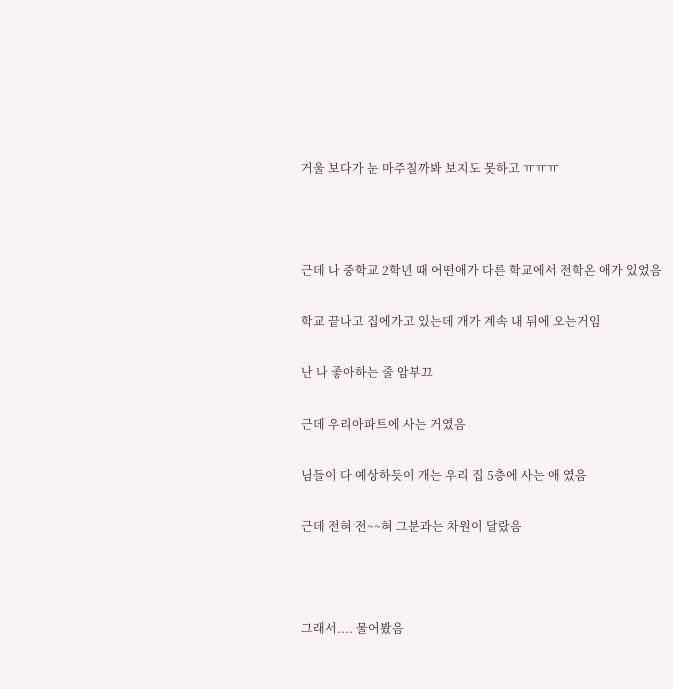거울 보다가 눈 마주칠까봐 보지도 못하고 ㅠㅠㅠ



근데 나 중학교 2학년 때 어떤애가 다른 학교에서 전학온 애가 있었음

학교 끝나고 집에가고 있는데 개가 계속 내 뒤에 오는거임

난 나 좋아하는 줄 암부끄

근데 우리아파트에 사는 거였음

님들이 다 예상하듯이 개는 우리 집 5층에 사는 애 였음

근데 전혀 전~~혀 그분과는 차원이 달랐음



그래서.... 물어봤음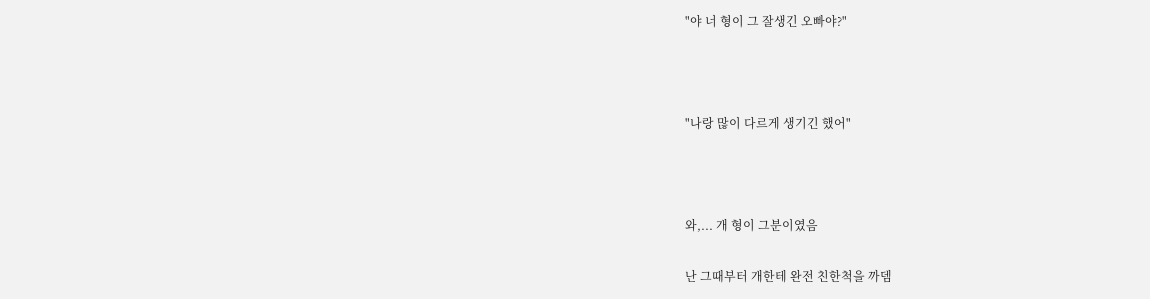"야 너 형이 그 잘생긴 오빠야?"



"나랑 많이 다르게 생기긴 했어"



와,... 개 형이 그분이였음

난 그때부터 개한테 완전 친한척을 까뎀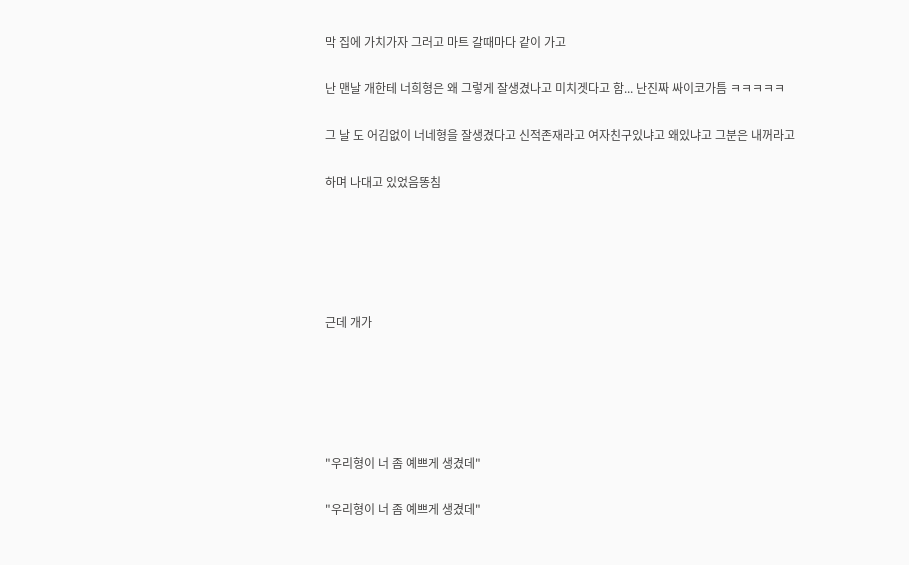막 집에 가치가자 그러고 마트 갈때마다 같이 가고

난 맨날 개한테 너희형은 왜 그렇게 잘생겼나고 미치겟다고 함... 난진짜 싸이코가틈 ㅋㅋㅋㅋㅋ

그 날 도 어김없이 너네형을 잘생겼다고 신적존재라고 여자친구있냐고 왜있냐고 그분은 내꺼라고

하며 나대고 있었음똥침





근데 개가





"우리형이 너 좀 예쁘게 생겼데"

"우리형이 너 좀 예쁘게 생겼데"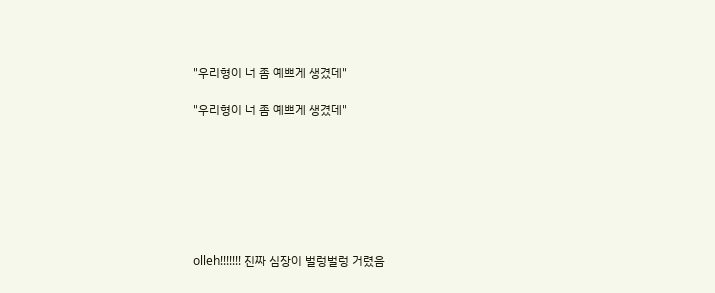"우리형이 너 좀 예쁘게 생겼데"

"우리형이 너 좀 예쁘게 생겼데"







olleh!!!!!!! 진짜 심장이 벌렁벌렁 거렸음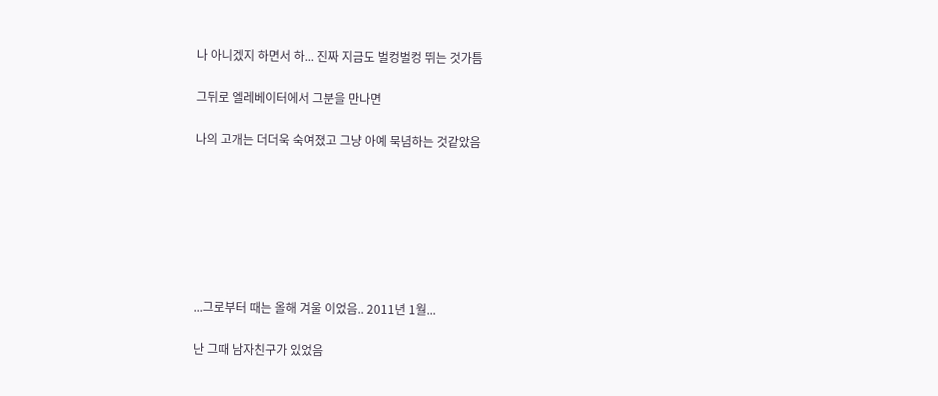나 아니겠지 하면서 하... 진짜 지금도 벌컹벌컹 뛰는 것가틈

그뒤로 엘레베이터에서 그분을 만나면

나의 고개는 더더욱 숙여졌고 그냥 아예 묵념하는 것같았음







...그로부터 때는 올해 겨울 이었음.. 2011년 1월...

난 그때 남자친구가 있었음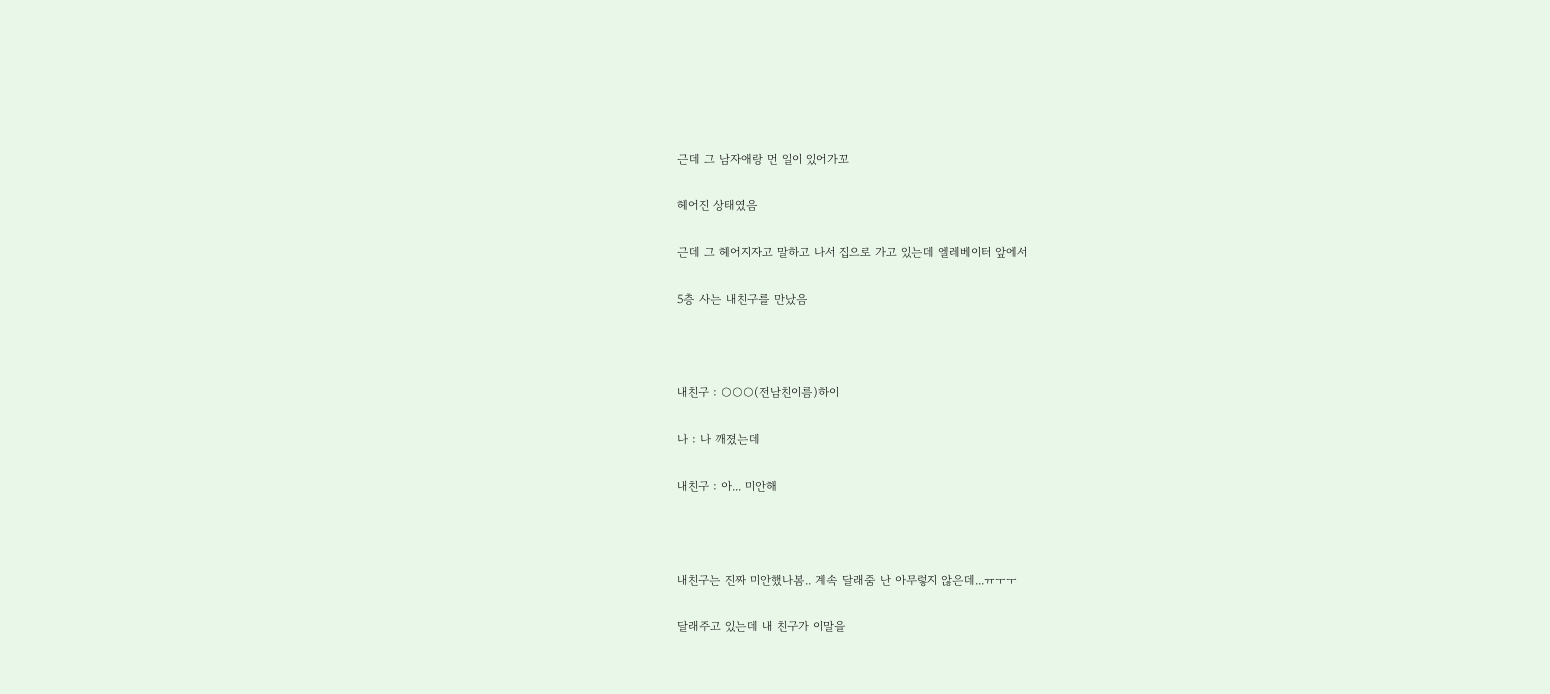근데 그 남자애랑 먼 일이 있어가꼬

헤어진 상태였음

근데 그 헤어지자고 말하고 나서 집으로 가고 있는데 엘레베이터 앞에서

5층 사는 내친구를 만났음



내친구 : ○○○(전남친이름)하이

나 : 나 깨졌는데

내친구 : 아... 미안해



내친구는 진짜 미안했나봄.. 계속 달래줌 난 아무렇지 않은데...ㅠㅜㅜ

달래주고 있는데 내 친구가 이말을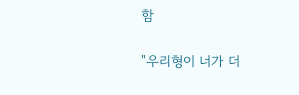함

"우리형이 너가 더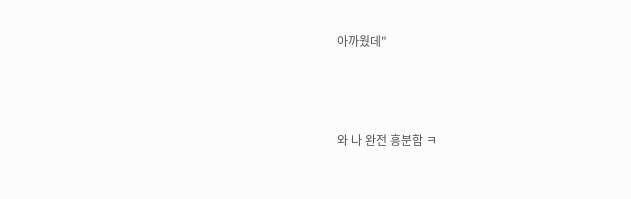아까웠데"



와 나 완전 흥분함 ㅋ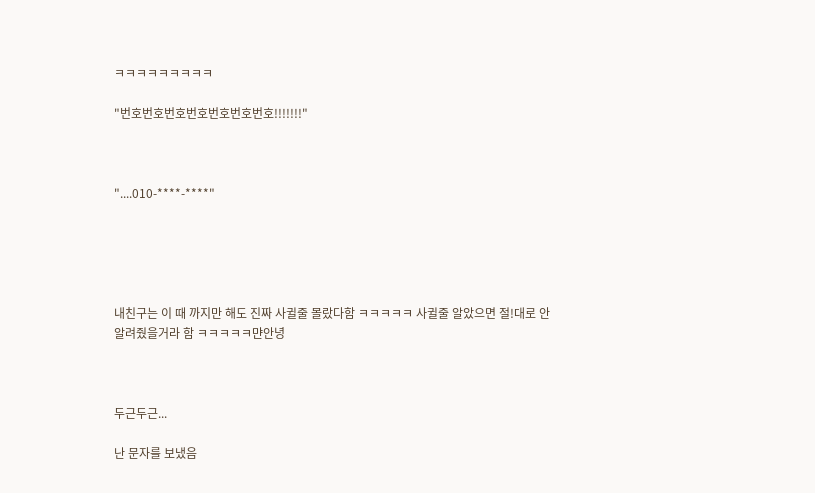ㅋㅋㅋㅋㅋㅋㅋㅋㅋ

"번호번호번호번호번호번호번호!!!!!!!"



"....010-****-****"





내친구는 이 때 까지만 해도 진짜 사귈줄 몰랐다함 ㅋㅋㅋㅋㅋ 사귈줄 알았으면 절!대로 안알려줬을거라 함 ㅋㅋㅋㅋㅋ먄안녕



두근두근...

난 문자를 보냈음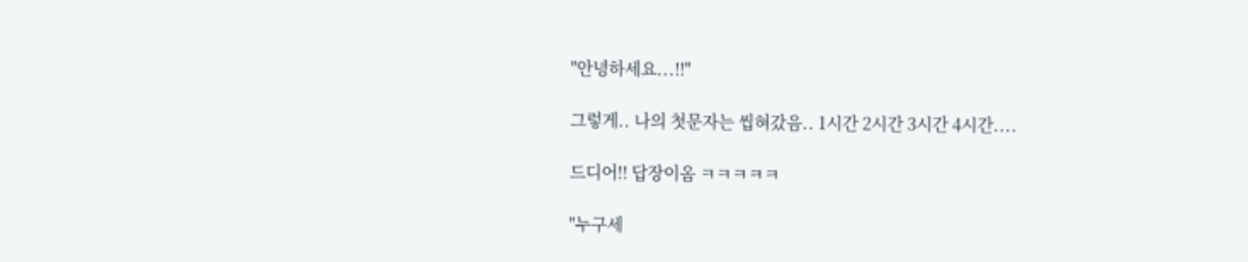"안녕하세요...!!"

그렇게.. 나의 첫문자는 씹혀갔음.. 1시간 2시간 3시간 4시간....

드디어!! 답장이옴 ㅋㅋㅋㅋㅋ

"누구세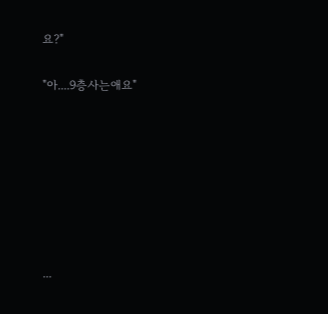요?"

"아....9층사는애요"







...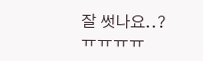잘 썻나요..?ㅠㅠㅠㅠ